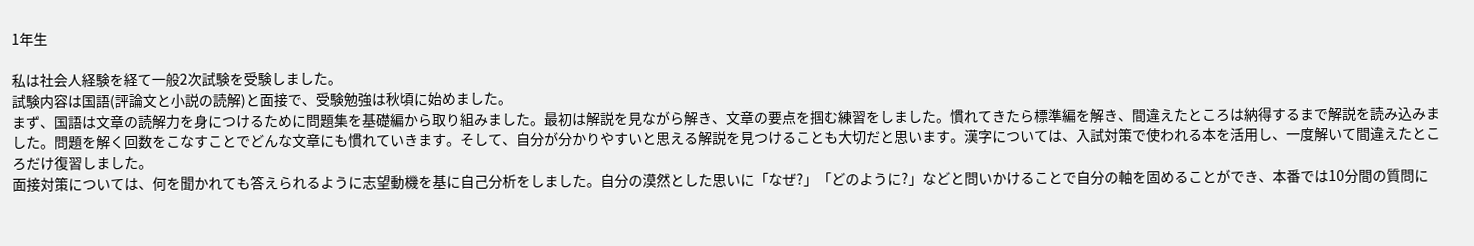1年生

私は社会人経験を経て一般2次試験を受験しました。
試験内容は国語(評論文と小説の読解)と面接で、受験勉強は秋頃に始めました。
まず、国語は文章の読解力を身につけるために問題集を基礎編から取り組みました。最初は解説を見ながら解き、文章の要点を掴む練習をしました。慣れてきたら標準編を解き、間違えたところは納得するまで解説を読み込みました。問題を解く回数をこなすことでどんな文章にも慣れていきます。そして、自分が分かりやすいと思える解説を見つけることも大切だと思います。漢字については、入試対策で使われる本を活用し、一度解いて間違えたところだけ復習しました。
面接対策については、何を聞かれても答えられるように志望動機を基に自己分析をしました。自分の漠然とした思いに「なぜ?」「どのように?」などと問いかけることで自分の軸を固めることができ、本番では10分間の質問に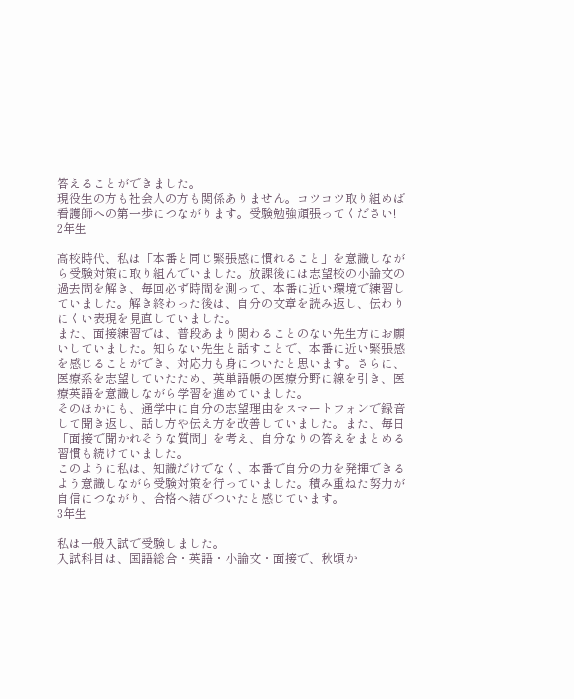答えることができました。
現役生の方も社会人の方も関係ありません。コツコツ取り組めば看護師への第一歩につながります。受験勉強頑張ってください!
2年生

高校時代、私は「本番と同じ緊張感に慣れること」を意識しながら受験対策に取り組んでいました。放課後には志望校の小論文の過去問を解き、毎回必ず時間を測って、本番に近い環境で練習していました。解き終わった後は、自分の文章を読み返し、伝わりにくい表現を見直していました。
また、面接練習では、普段あまり関わることのない先生方にお願いしていました。知らない先生と話すことで、本番に近い緊張感を感じることができ、対応力も身についたと思います。さらに、医療系を志望していたため、英単語帳の医療分野に線を引き、医療英語を意識しながら学習を進めていました。
そのほかにも、通学中に自分の志望理由をスマートフォンで録音して聞き返し、話し方や伝え方を改善していました。また、毎日「面接で聞かれそうな質問」を考え、自分なりの答えをまとめる習慣も続けていました。
このように私は、知識だけでなく、本番で自分の力を発揮できるよう意識しながら受験対策を行っていました。積み重ねた努力が自信につながり、合格へ結びついたと感じています。
3年生

私は一般入試で受験しました。
入試科目は、国語総合・英語・小論文・面接で、秋頃か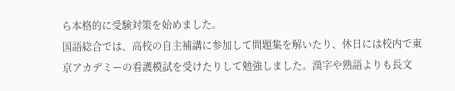ら本格的に受験対策を始めました。
国語総合では、高校の自主補講に参加して問題集を解いたり、休日には校内で東京アカデミーの看護模試を受けたりして勉強しました。漢字や熟語よりも長文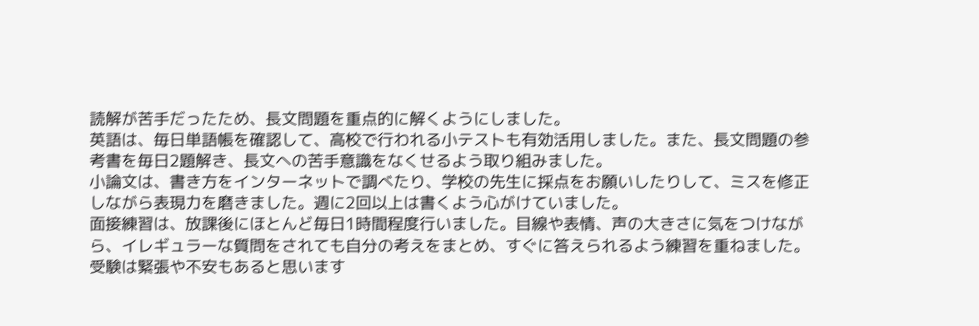読解が苦手だったため、長文問題を重点的に解くようにしました。
英語は、毎日単語帳を確認して、高校で行われる小テストも有効活用しました。また、長文問題の参考書を毎日2題解き、長文への苦手意識をなくせるよう取り組みました。
小論文は、書き方をインターネットで調べたり、学校の先生に採点をお願いしたりして、ミスを修正しながら表現力を磨きました。週に2回以上は書くよう心がけていました。
面接練習は、放課後にほとんど毎日1時間程度行いました。目線や表情、声の大きさに気をつけながら、イレギュラーな質問をされても自分の考えをまとめ、すぐに答えられるよう練習を重ねました。
受験は緊張や不安もあると思います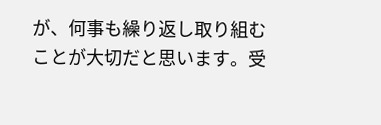が、何事も繰り返し取り組むことが大切だと思います。受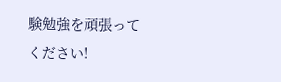験勉強を頑張ってください!